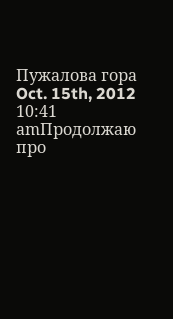Пужалова гора
Oct. 15th, 2012 10:41 amПродолжаю про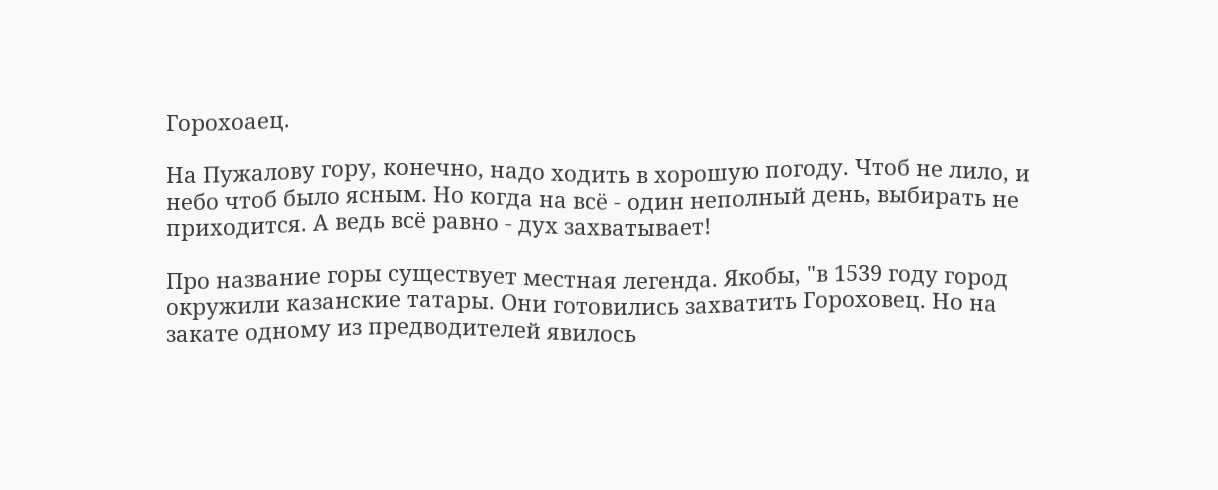Горохоаец.

На Пужалову гору, конечно, надо ходить в хорошую погоду. Чтоб не лило, и небо чтоб было ясным. Но когда на всё - один неполный день, выбирать не приходится. А ведь всё равно - дух захватывает!

Про название горы существует местная легенда. Якобы, "в 1539 году город окружили казанские татары. Они готовились захватить Гороховец. Но на закате одному из предводителей явилось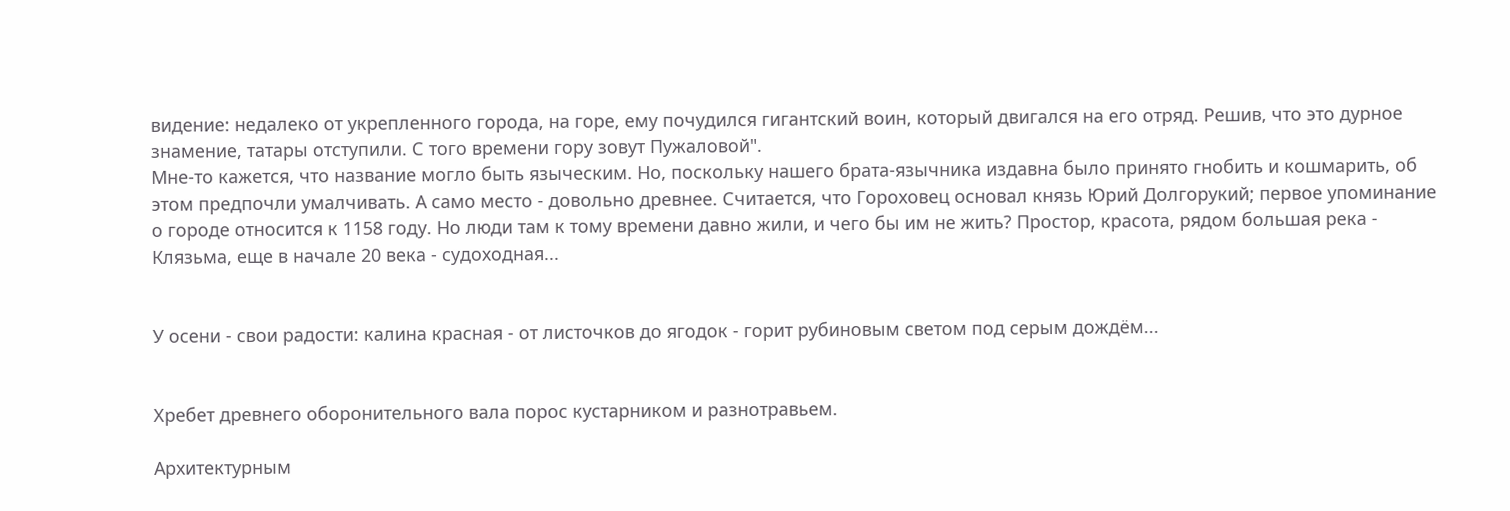видение: недалеко от укрепленного города, на горе, ему почудился гигантский воин, который двигался на его отряд. Решив, что это дурное знамение, татары отступили. С того времени гору зовут Пужаловой".
Мне-то кажется, что название могло быть языческим. Но, поскольку нашего брата-язычника издавна было принято гнобить и кошмарить, об этом предпочли умалчивать. А само место - довольно древнее. Считается, что Гороховец основал князь Юрий Долгорукий; первое упоминание о городе относится к 1158 году. Но люди там к тому времени давно жили, и чего бы им не жить? Простор, красота, рядом большая река - Клязьма, еще в начале 20 века - судоходная...


У осени - свои радости: калина красная - от листочков до ягодок - горит рубиновым светом под серым дождём...


Хребет древнего оборонительного вала порос кустарником и разнотравьем.

Архитектурным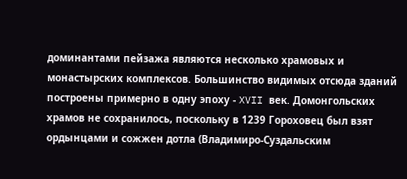доминантами пейзажа являются несколько храмовых и монастырских комплексов. Большинство видимых отсюда зданий построены примерно в одну эпоху - XVII век. Домонгольских храмов не сохранилось, поскольку в 1239 Гороховец был взят ордынцами и сожжен дотла (Владимиро-Суздальским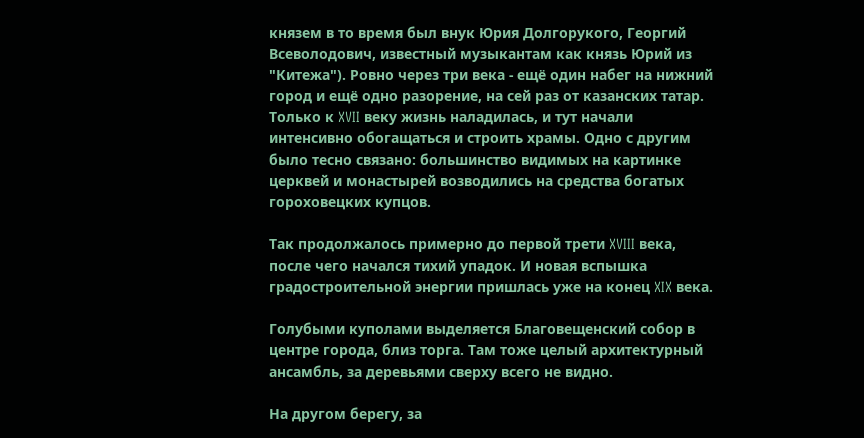князем в то время был внук Юрия Долгорукого, Георгий Всеволодович, известный музыкантам как князь Юрий из "Китежа"). Ровно через три века - ещё один набег на нижний город и ещё одно разорение, на сей раз от казанских татар. Только к XVII веку жизнь наладилась, и тут начали интенсивно обогащаться и строить храмы. Одно с другим было тесно связано: большинство видимых на картинке церквей и монастырей возводились на средства богатых гороховецких купцов.

Так продолжалось примерно до первой трети XVIII века, после чего начался тихий упадок. И новая вспышка градостроительной энергии пришлась уже на конец XIX века.

Голубыми куполами выделяется Благовещенский собор в центре города, близ торга. Там тоже целый архитектурный ансамбль, за деревьями сверху всего не видно.

На другом берегу, за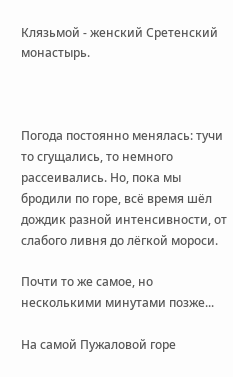Клязьмой - женский Сретенский монастырь.



Погода постоянно менялась: тучи то сгущались, то немного рассеивались. Но, пока мы бродили по горе, всё время шёл дождик разной интенсивности, от слабого ливня до лёгкой мороси.

Почти то же самое, но несколькими минутами позже...

На самой Пужаловой горе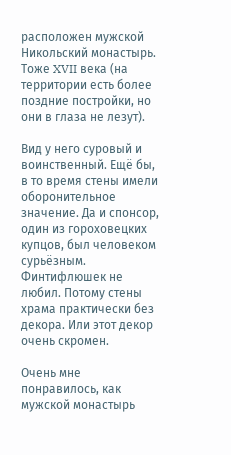расположен мужской Никольский монастырь. Тоже XVII века (на территории есть более поздние постройки, но они в глаза не лезут).

Вид у него суровый и воинственный. Ещё бы, в то время стены имели оборонительное значение. Да и спонсор, один из гороховецких купцов, был человеком сурьёзным. Финтифлюшек не любил. Потому стены храма практически без декора. Или этот декор очень скромен.

Очень мне понравилось, как мужской монастырь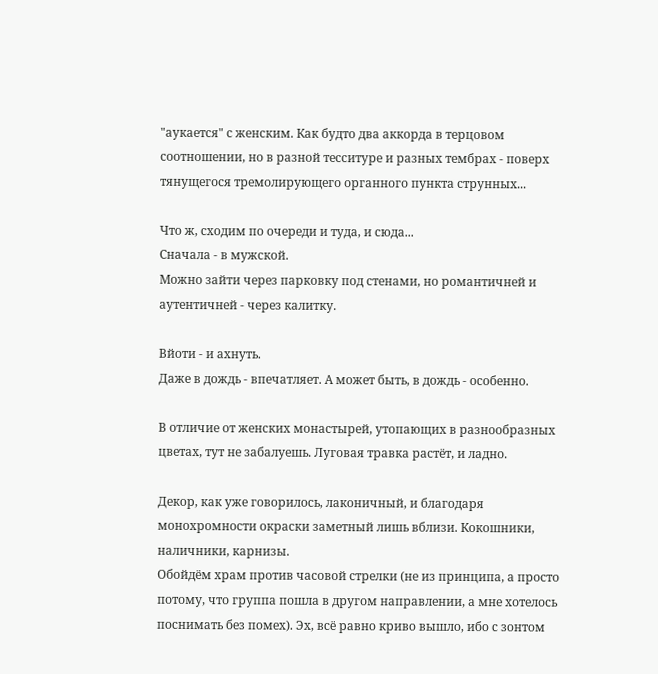"аукается" с женским. Как будто два аккорда в терцовом соотношении, но в разной тесситуре и разных тембрах - поверх тянущегося тремолирующего органного пункта струнных...

Что ж, сходим по очереди и туда, и сюда...
Сначала - в мужской.
Можно зайти через парковку под стенами, но романтичней и аутентичней - через калитку.

Вйоти - и ахнуть.
Даже в дождь - впечатляет. А может быть, в дождь - особенно.

В отличие от женских монастырей, утопающих в разнообразных цветах, тут не забалуешь. Луговая травка растёт, и ладно.

Декор, как уже говорилось, лаконичный, и благодаря монохромности окраски заметный лишь вблизи. Кокошники, наличники, карнизы.
Обойдём храм против часовой стрелки (не из принципа, а просто потому, что группа пошла в другом направлении, а мне хотелось поснимать без помех). Эх, всё равно криво вышло, ибо с зонтом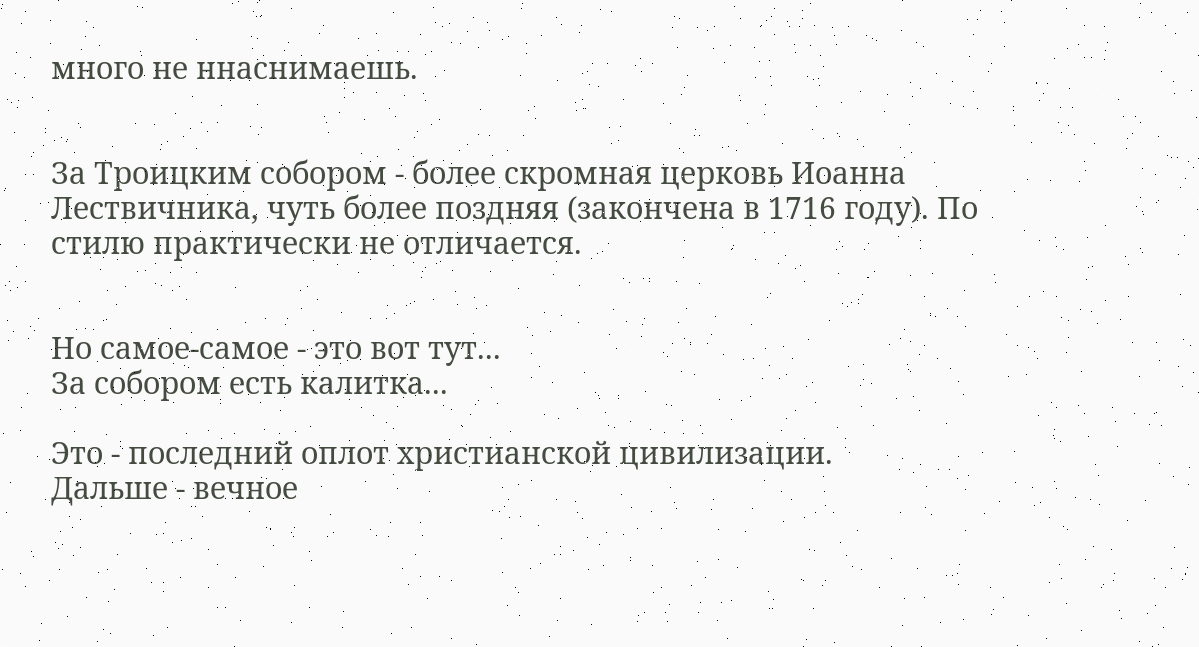много не ннаснимаешь.


За Троицким собором - более скромная церковь Иоанна Лествичника, чуть более поздняя (закончена в 1716 году). По стилю практически не отличается.


Но самое-самое - это вот тут...
За собором есть калитка...

Это - последний оплот христианской цивилизации.
Дальше - вечное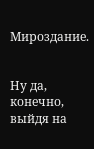Мироздание.


Ну да, конечно, выйдя на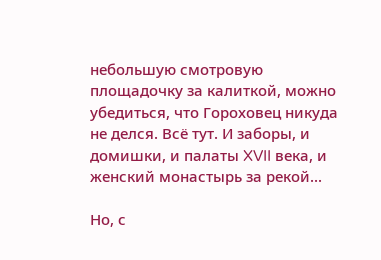небольшую смотровую площадочку за калиткой, можно убедиться, что Гороховец никуда не делся. Всё тут. И заборы, и домишки, и палаты XVII века, и женский монастырь за рекой...

Но, с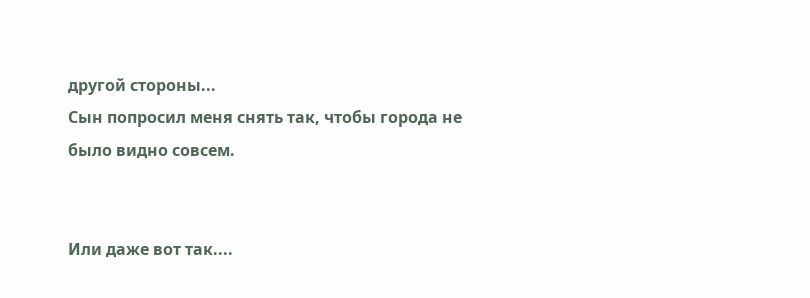другой стороны...
Сын попросил меня снять так, чтобы города не было видно совсем.


Или даже вот так....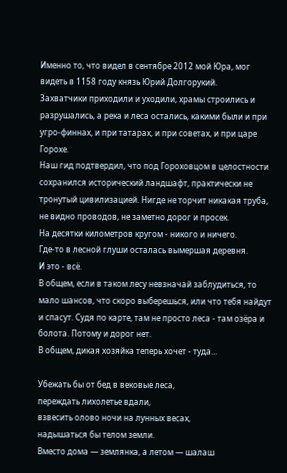Именно то, что видел в сентябре 2012 мой Юра, мог видеть в 1158 году князь Юрий Долгорукий.
Захватчики приходили и уходили, храмы строились и разрушались, а река и леса остались, какими были и при угро-финнах, и при татарах, и при советах, и при царе Горохе.
Наш гид подтвердил, что под Гороховцом в целостности сохранился исторический ландшафт, практически не тронутый цивилизацией. Нигде не торчит никакая труба, не видно проводов, не заметно дорог и просек.
На десятки километров кругом - никого и ничего.
Где-то в лесной глуши осталась вымершая деревня.
И это - всё.
В общем, если в таком лесу невзначай заблудиться, то мало шансов, что скоро выберешься, или что тебя найдут и спасут. Судя по карте, там не просто леса - там озёра и болота. Потому и дорог нет.
В общем, дикая хозяйка теперь хочет - туда...

Убежать бы от бед в вековые леса,
переждать лихолетье вдали,
взвесить олово ночи на лунных весах,
надышаться бы телом земли.
Вместо дома — землянка, а летом — шалаш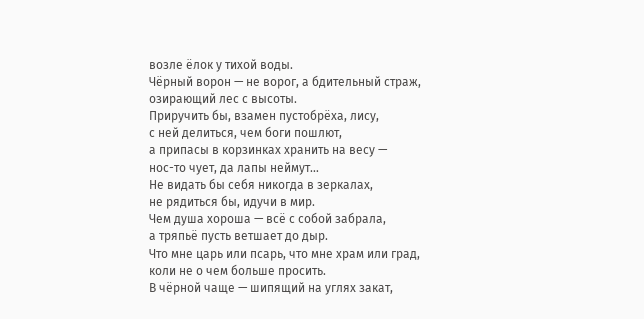возле ёлок у тихой воды.
Чёрный ворон — не ворог, а бдительный страж,
озирающий лес с высоты.
Приручить бы, взамен пустобрёха, лису,
с ней делиться, чем боги пошлют,
а припасы в корзинках хранить на весу —
нос-то чует, да лапы неймут…
Не видать бы себя никогда в зеркалах,
не рядиться бы, идучи в мир.
Чем душа хороша — всё с собой забрала,
а тряпьё пусть ветшает до дыр.
Что мне царь или псарь, что мне храм или град,
коли не о чем больше просить.
В чёрной чаще — шипящий на углях закат,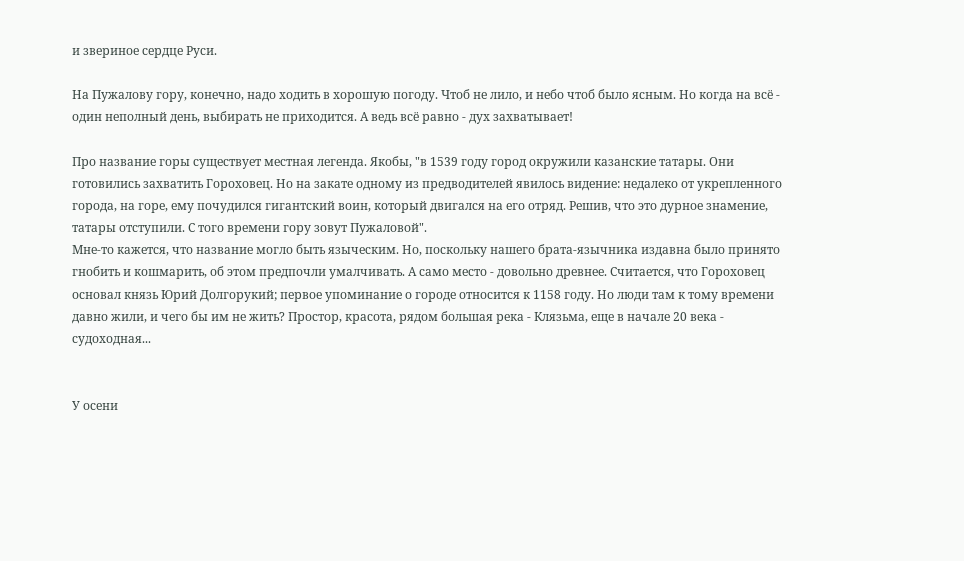и звериное сердце Руси.

На Пужалову гору, конечно, надо ходить в хорошую погоду. Чтоб не лило, и небо чтоб было ясным. Но когда на всё - один неполный день, выбирать не приходится. А ведь всё равно - дух захватывает!

Про название горы существует местная легенда. Якобы, "в 1539 году город окружили казанские татары. Они готовились захватить Гороховец. Но на закате одному из предводителей явилось видение: недалеко от укрепленного города, на горе, ему почудился гигантский воин, который двигался на его отряд. Решив, что это дурное знамение, татары отступили. С того времени гору зовут Пужаловой".
Мне-то кажется, что название могло быть языческим. Но, поскольку нашего брата-язычника издавна было принято гнобить и кошмарить, об этом предпочли умалчивать. А само место - довольно древнее. Считается, что Гороховец основал князь Юрий Долгорукий; первое упоминание о городе относится к 1158 году. Но люди там к тому времени давно жили, и чего бы им не жить? Простор, красота, рядом большая река - Клязьма, еще в начале 20 века - судоходная...


У осени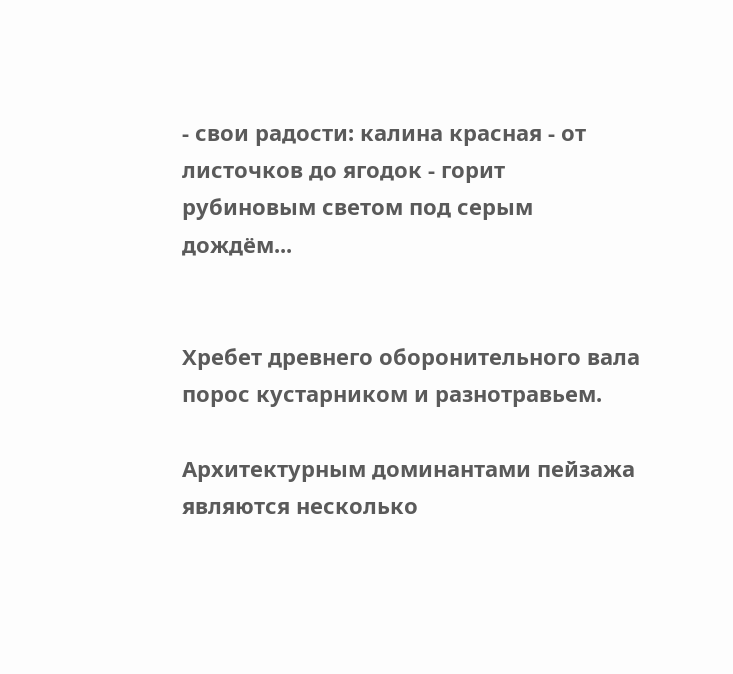- свои радости: калина красная - от листочков до ягодок - горит рубиновым светом под серым дождём...


Хребет древнего оборонительного вала порос кустарником и разнотравьем.

Архитектурным доминантами пейзажа являются несколько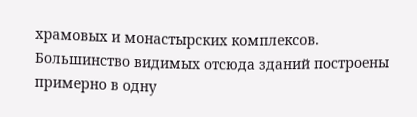храмовых и монастырских комплексов. Большинство видимых отсюда зданий построены примерно в одну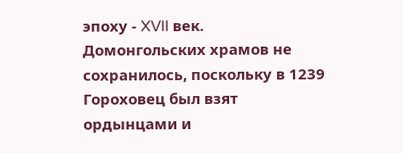эпоху - XVII век. Домонгольских храмов не сохранилось, поскольку в 1239 Гороховец был взят ордынцами и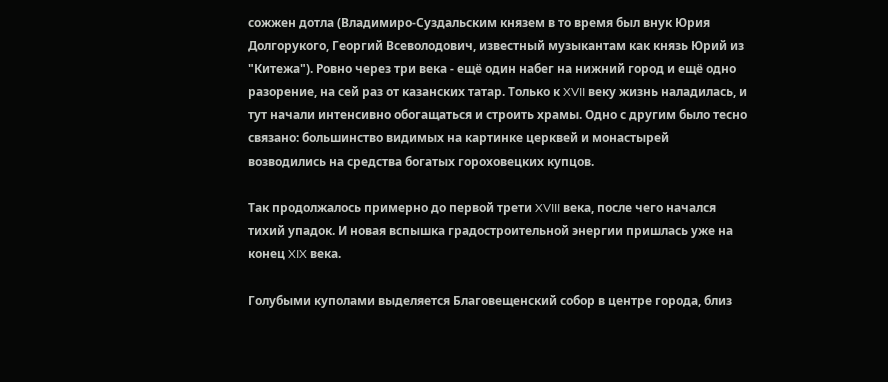сожжен дотла (Владимиро-Суздальским князем в то время был внук Юрия Долгорукого, Георгий Всеволодович, известный музыкантам как князь Юрий из "Китежа"). Ровно через три века - ещё один набег на нижний город и ещё одно разорение, на сей раз от казанских татар. Только к XVII веку жизнь наладилась, и тут начали интенсивно обогащаться и строить храмы. Одно с другим было тесно связано: большинство видимых на картинке церквей и монастырей возводились на средства богатых гороховецких купцов.

Так продолжалось примерно до первой трети XVIII века, после чего начался тихий упадок. И новая вспышка градостроительной энергии пришлась уже на конец XIX века.

Голубыми куполами выделяется Благовещенский собор в центре города, близ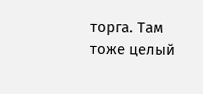торга. Там тоже целый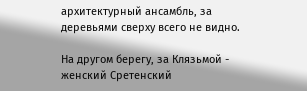архитектурный ансамбль, за деревьями сверху всего не видно.

На другом берегу, за Клязьмой - женский Сретенский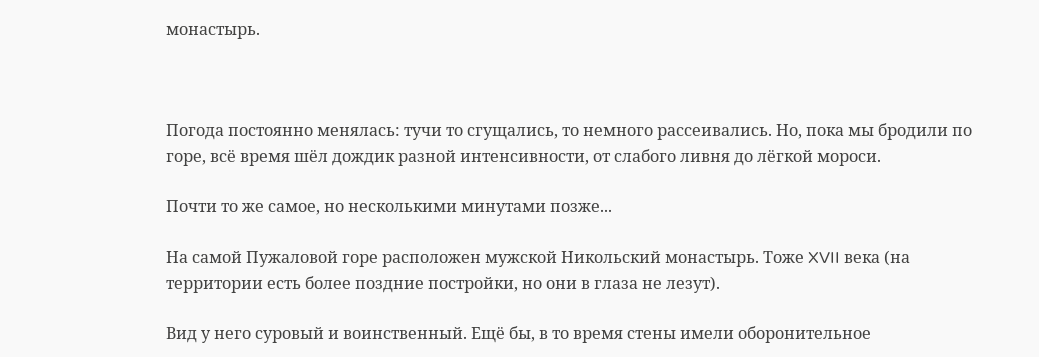монастырь.



Погода постоянно менялась: тучи то сгущались, то немного рассеивались. Но, пока мы бродили по горе, всё время шёл дождик разной интенсивности, от слабого ливня до лёгкой мороси.

Почти то же самое, но несколькими минутами позже...

На самой Пужаловой горе расположен мужской Никольский монастырь. Тоже XVII века (на территории есть более поздние постройки, но они в глаза не лезут).

Вид у него суровый и воинственный. Ещё бы, в то время стены имели оборонительное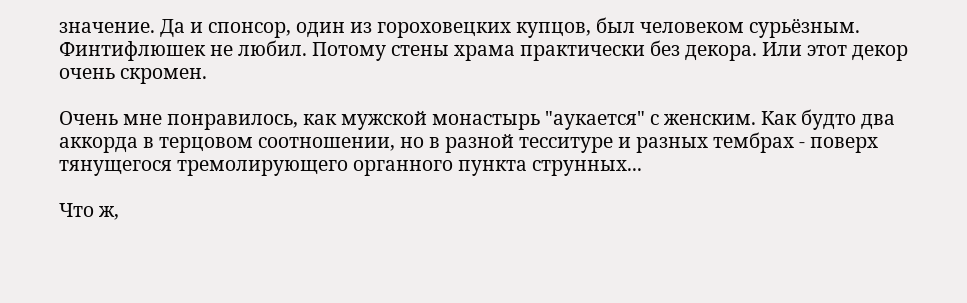значение. Да и спонсор, один из гороховецких купцов, был человеком сурьёзным. Финтифлюшек не любил. Потому стены храма практически без декора. Или этот декор очень скромен.

Очень мне понравилось, как мужской монастырь "аукается" с женским. Как будто два аккорда в терцовом соотношении, но в разной тесситуре и разных тембрах - поверх тянущегося тремолирующего органного пункта струнных...

Что ж,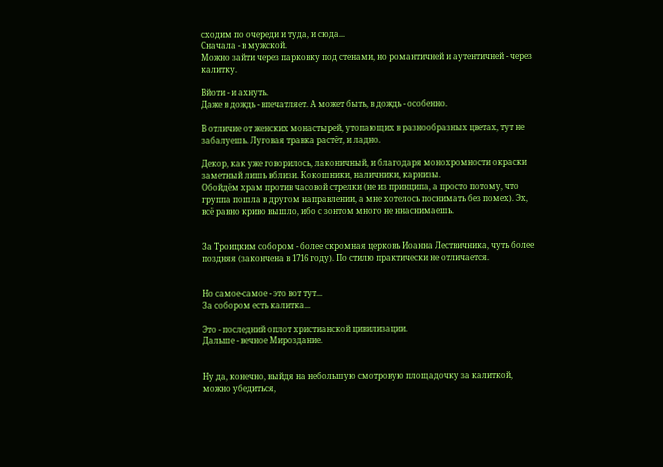сходим по очереди и туда, и сюда...
Сначала - в мужской.
Можно зайти через парковку под стенами, но романтичней и аутентичней - через калитку.

Вйоти - и ахнуть.
Даже в дождь - впечатляет. А может быть, в дождь - особенно.

В отличие от женских монастырей, утопающих в разнообразных цветах, тут не забалуешь. Луговая травка растёт, и ладно.

Декор, как уже говорилось, лаконичный, и благодаря монохромности окраски заметный лишь вблизи. Кокошники, наличники, карнизы.
Обойдём храм против часовой стрелки (не из принципа, а просто потому, что группа пошла в другом направлении, а мне хотелось поснимать без помех). Эх, всё равно криво вышло, ибо с зонтом много не ннаснимаешь.


За Троицким собором - более скромная церковь Иоанна Лествичника, чуть более поздняя (закончена в 1716 году). По стилю практически не отличается.


Но самое-самое - это вот тут...
За собором есть калитка...

Это - последний оплот христианской цивилизации.
Дальше - вечное Мироздание.


Ну да, конечно, выйдя на небольшую смотровую площадочку за калиткой, можно убедиться,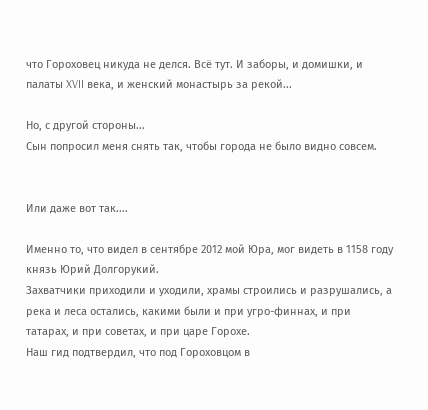что Гороховец никуда не делся. Всё тут. И заборы, и домишки, и палаты XVII века, и женский монастырь за рекой...

Но, с другой стороны...
Сын попросил меня снять так, чтобы города не было видно совсем.


Или даже вот так....

Именно то, что видел в сентябре 2012 мой Юра, мог видеть в 1158 году князь Юрий Долгорукий.
Захватчики приходили и уходили, храмы строились и разрушались, а река и леса остались, какими были и при угро-финнах, и при татарах, и при советах, и при царе Горохе.
Наш гид подтвердил, что под Гороховцом в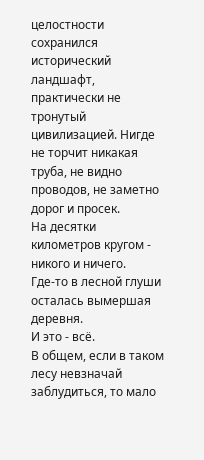целостности сохранился исторический ландшафт, практически не тронутый цивилизацией. Нигде не торчит никакая труба, не видно проводов, не заметно дорог и просек.
На десятки километров кругом - никого и ничего.
Где-то в лесной глуши осталась вымершая деревня.
И это - всё.
В общем, если в таком лесу невзначай заблудиться, то мало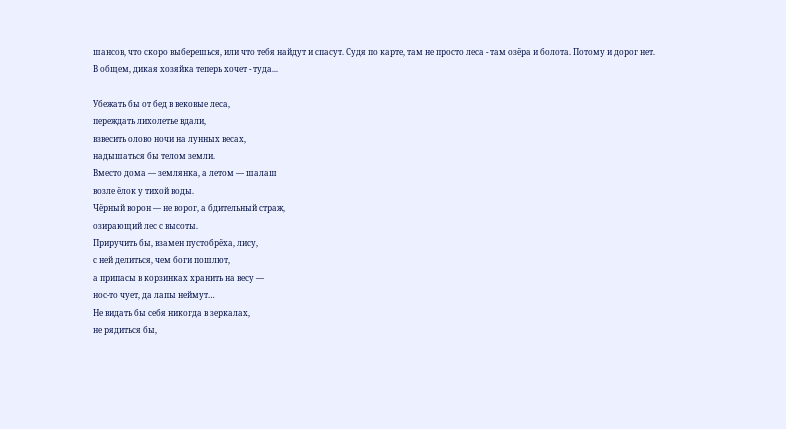шансов, что скоро выберешься, или что тебя найдут и спасут. Судя по карте, там не просто леса - там озёра и болота. Потому и дорог нет.
В общем, дикая хозяйка теперь хочет - туда...

Убежать бы от бед в вековые леса,
переждать лихолетье вдали,
взвесить олово ночи на лунных весах,
надышаться бы телом земли.
Вместо дома — землянка, а летом — шалаш
возле ёлок у тихой воды.
Чёрный ворон — не ворог, а бдительный страж,
озирающий лес с высоты.
Приручить бы, взамен пустобрёха, лису,
с ней делиться, чем боги пошлют,
а припасы в корзинках хранить на весу —
нос-то чует, да лапы неймут…
Не видать бы себя никогда в зеркалах,
не рядиться бы,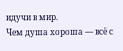идучи в мир.
Чем душа хороша — всё с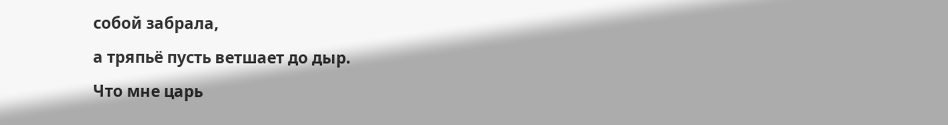собой забрала,
а тряпьё пусть ветшает до дыр.
Что мне царь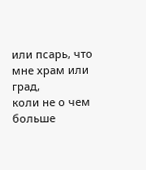или псарь, что мне храм или град,
коли не о чем больше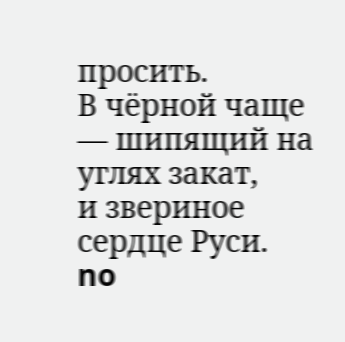просить.
В чёрной чаще — шипящий на углях закат,
и звериное сердце Руси.
no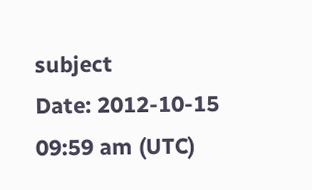subject
Date: 2012-10-15 09:59 am (UTC)